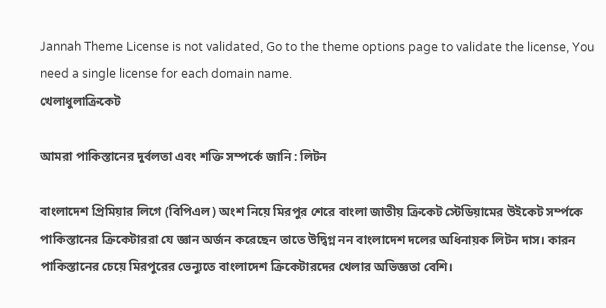Jannah Theme License is not validated, Go to the theme options page to validate the license, You need a single license for each domain name.
খেলাধুলাক্রিকেট

আমরা পাকিস্তানের দুর্বলতা এবং শক্তি সম্পর্কে জানি : লিটন

বাংলাদেশ প্রিমিয়ার লিগে (বিপিএল) অংশ নিয়ে মিরপুর শেরে বাংলা জাতীয় ক্রিকেট স্টেডিয়ামের উইকেট সর্ম্পকে পাকিস্তানের ক্রিকেটাররা যে জ্ঞান অর্জন করেছেন তাতে উদ্বিগ্ন নন বাংলাদেশ দলের অধিনায়ক লিটন দাস। কারন পাকিস্তানের চেয়ে মিরপুরের ভেন্যুতে বাংলাদেশ ক্রিকেটারদের খেলার অভিজ্ঞতা বেশি।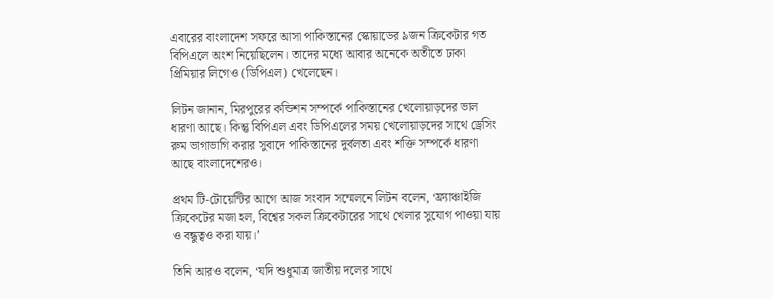এবারের বাংলাদেশ সফরে আসা পাকিস্তানের স্কোয়াডের ৯জন ক্রিকেটার গত বিপিএলে অংশ নিয়েছিলেন। তাদের মধ্যে আবার অনেকে অতীতে ঢাকা প্রিমিয়ার লিগেও (ডিপিএল) খেলেছেন।

লিটন জানান, মিরপুরের কন্ডিশন সম্পর্কে পাকিস্তানের খেলোয়াড়দের ভাল ধারণা আছে। কিন্তু বিপিএল এবং ডিপিএলের সময় খেলোয়াড়দের সাথে ড্রেসিং রুম ভাগাভাগি করার সুবাদে পাকিস্তানের দুর্বলতা এবং শক্তি সম্পর্কে ধারণা আছে বাংলাদেশেরও।

প্রথম টি-টোয়েন্টির আগে আজ সংবাদ সম্মেলনে লিটন বলেন, ‘ফ্র্যাঞ্চাইজি ক্রিকেটের মজা হল, বিশ্বের সকল ক্রিকেটারের সাথে খেলার সুযোগ পাওয়া যায় ও বন্ধুত্বও করা যায়।’

তিনি আরও বলেন, ‘যদি শুধুমাত্র জাতীয় দলের সাথে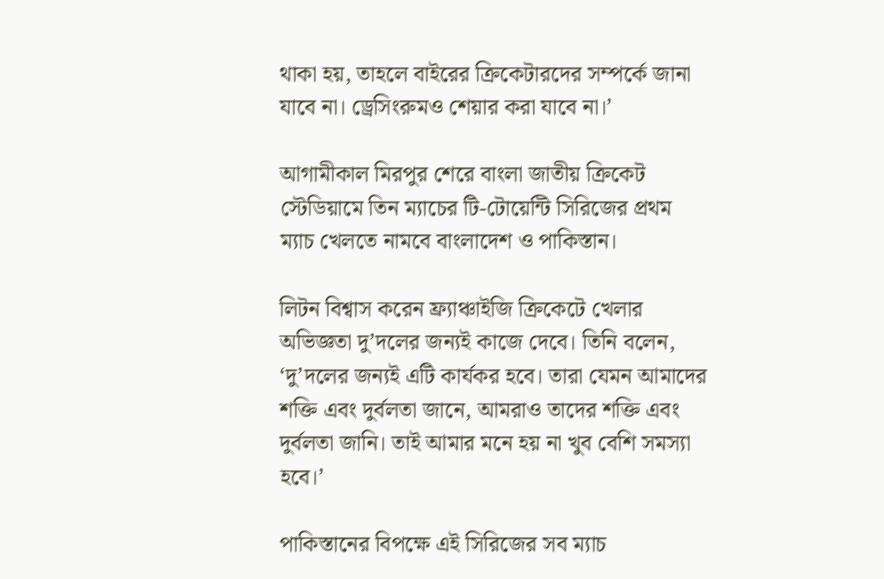থাকা হয়, তাহলে বাইরের ক্রিকেটারদের সম্পর্কে জানা যাবে না। ড্রেসিংরুমও শেয়ার করা যাবে না।’

আগামীকাল মিরপুর শেরে বাংলা জাতীয় ক্রিকেট স্টেডিয়ামে তিন ম্যাচের টি-টোয়েন্টি সিরিজের প্রথম ম্যাচ খেলতে নামবে বাংলাদেশ ও পাকিস্তান।

লিটন বিশ্বাস করেন ফ্র্যাঞ্চাইজি ক্রিকেটে খেলার অভিজ্ঞতা দু’দলের জন্যই কাজে দেবে। তিনি বলেন, ‘দু’দলের জন্যই এটি কার্যকর হবে। তারা যেমন আমাদের শক্তি এবং দুর্বলতা জানে, আমরাও তাদের শক্তি এবং দুর্বলতা জানি। তাই আমার মনে হয় না খুব বেশি সমস্যা হবে।’

পাকিস্তানের বিপক্ষে এই সিরিজের সব ম্যাচ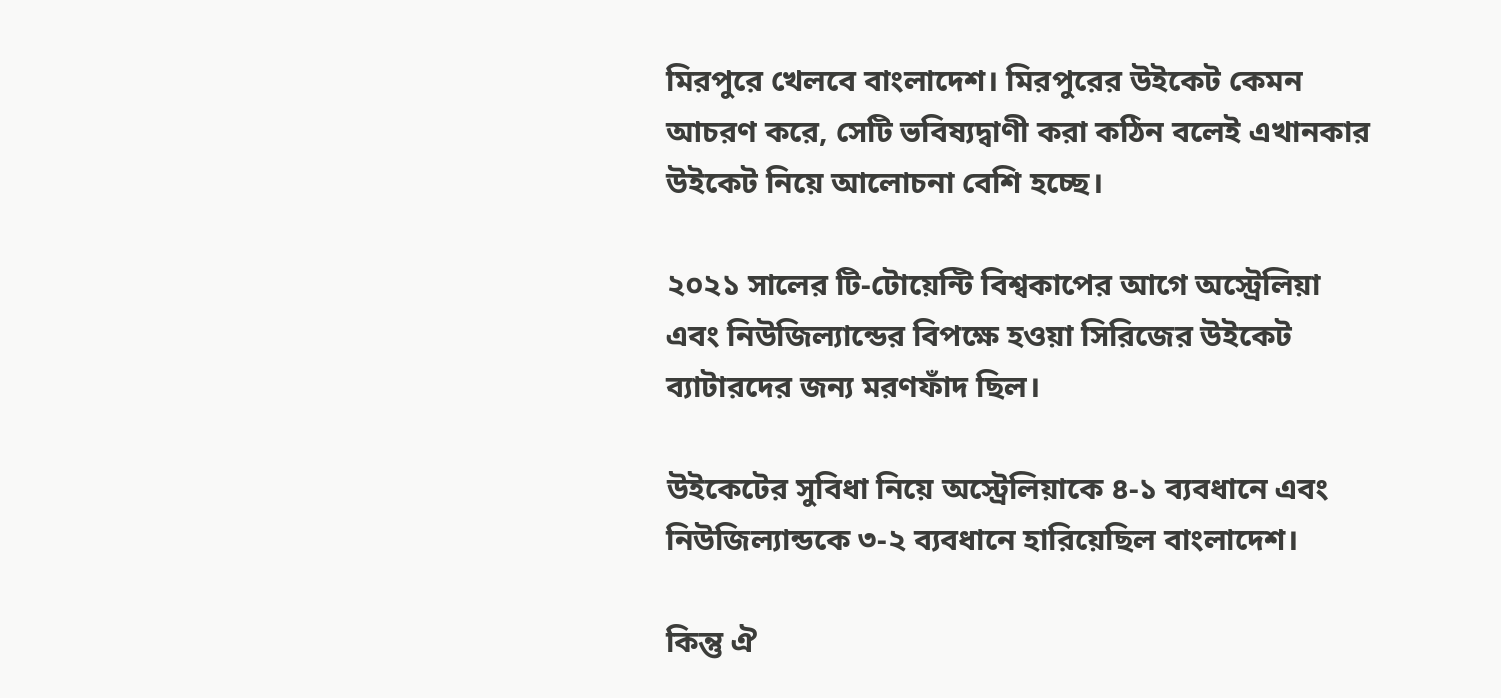মিরপুরে খেলবে বাংলাদেশ। মিরপুরের উইকেট কেমন আচরণ করে, সেটি ভবিষ্যদ্বাণী করা কঠিন বলেই এখানকার উইকেট নিয়ে আলোচনা বেশি হচ্ছে।

২০২১ সালের টি-টোয়েন্টি বিশ্বকাপের আগে অস্ট্রেলিয়া এবং নিউজিল্যান্ডের বিপক্ষে হওয়া সিরিজের উইকেট ব্যাটারদের জন্য মরণফাঁদ ছিল।

উইকেটের সুবিধা নিয়ে অস্ট্রেলিয়াকে ৪-১ ব্যবধানে এবং নিউজিল্যান্ডকে ৩-২ ব্যবধানে হারিয়েছিল বাংলাদেশ।

কিন্তু ঐ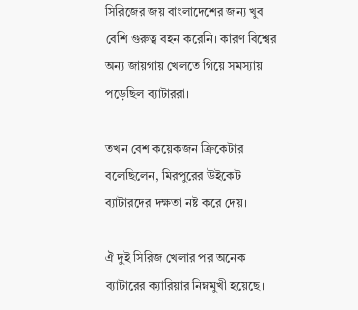সিরিজের জয় বাংলাদেশের জন্য খুব বেশি গুরুত্ব বহন করেনি। কারণ বিশ্বের অন্য জায়গায় খেলতে গিয়ে সমস্যায় পড়েছিল ব্যাটাররা।

তখন বেশ কয়েকজন ক্রিকেটার বলেছিলেন, মিরপুরের উইকেট ব্যাটারদের দক্ষতা নষ্ট করে দেয়।

ঐ দুই সিরিজ খেলার পর অনেক ব্যাটারের ক্যারিয়ার নিম্নমুখী হয়েছে।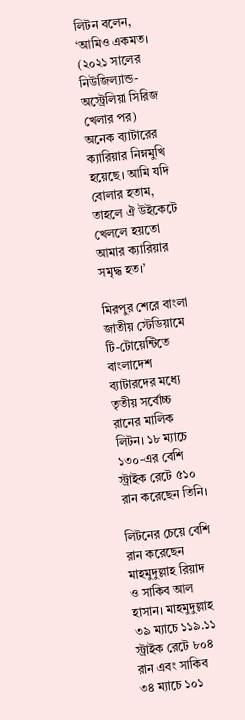লিটন বলেন, ‘আমিও একমত। (২০২১ সালের নিউজিল্যান্ড-অস্ট্রেলিয়া সিরিজ খেলার পর) অনেক ব্যাটারের ক্যারিয়ার নিম্নমুখি হয়েছে। আমি যদি বোলার হতাম, তাহলে ঐ উইকেটে খেললে হয়তো আমার ক্যারিয়ার সমৃদ্ধ হত।’

মিরপুর শেরে বাংলা জাতীয় স্টেডিয়ামে টি-টোয়েন্টিতে বাংলাদেশ ব্যাটারদের মধ্যে তৃতীয় সর্বোচ্চ রানের মালিক লিটন। ১৮ ম্যাচে ১৩০-এর বেশি স্ট্রাইক রেটে ৫১০ রান করেছেন তিনি।

লিটনের চেয়ে বেশি রান করেছেন মাহমুদুল্লাহ রিয়াদ ও সাকিব আল হাসান। মাহমুদুল্লাহ ৩৯ ম্যাচে ১১৯.১১ স্ট্রাইক রেটে ৮০৪ রান এবং সাকিব ৩৪ ম্যাচে ১০১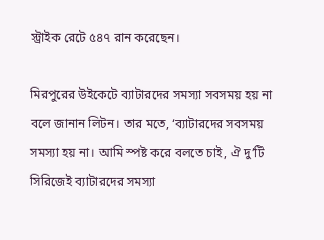স্ট্রাইক রেটে ৫৪৭ রান করেছেন।

মিরপুরের উইকেটে ব্যাটারদের সমস্যা সবসময় হয় না বলে জানান লিটন। তার মতে, ‘ব্যাটারদের সবসময় সমস্যা হয় না। আমি স্পষ্ট করে বলতে চাই, ঐ দু’টি সিরিজেই ব্যাটারদের সমস্যা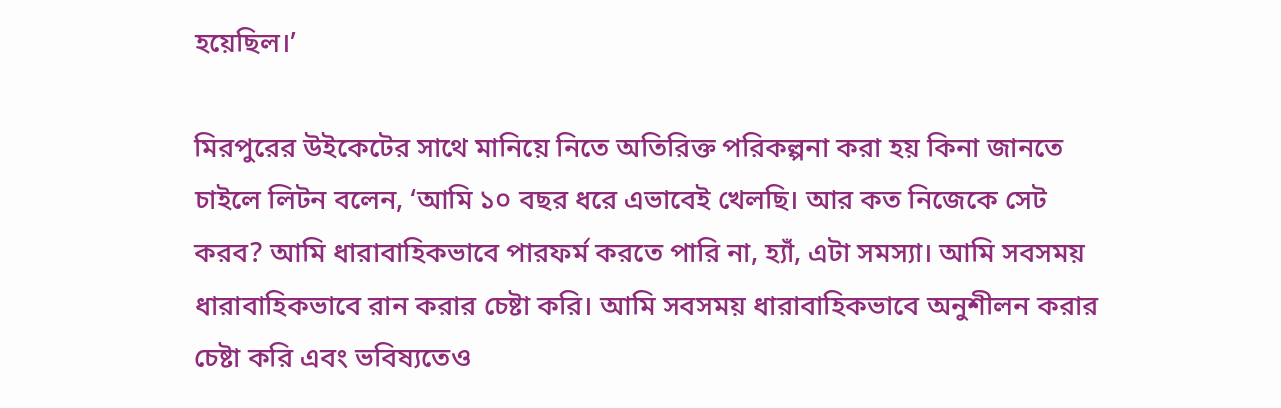হয়েছিল।’

মিরপুরের উইকেটের সাথে মানিয়ে নিতে অতিরিক্ত পরিকল্পনা করা হয় কিনা জানতে চাইলে লিটন বলেন, ‘আমি ১০ বছর ধরে এভাবেই খেলছি। আর কত নিজেকে সেট করব? আমি ধারাবাহিকভাবে পারফর্ম করতে পারি না, হ্যাঁ, এটা সমস্যা। আমি সবসময় ধারাবাহিকভাবে রান করার চেষ্টা করি। আমি সবসময় ধারাবাহিকভাবে অনুশীলন করার চেষ্টা করি এবং ভবিষ্যতেও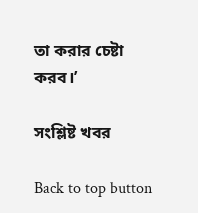তা করার চেষ্টা করব।’

সংশ্লিষ্ট খবর

Back to top button